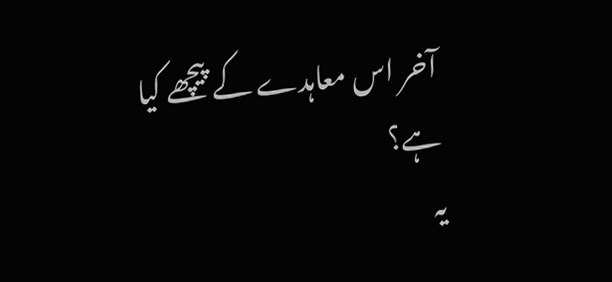آخر اس معاہدے کے پیچھے کیا ہے؟
یہ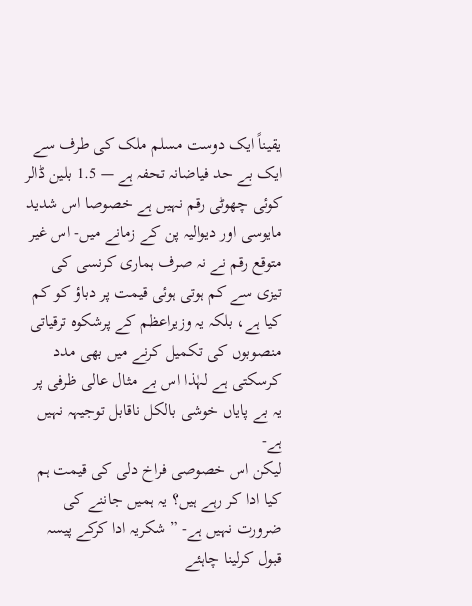یقیناً ایک دوست مسلم ملک کی طرف سے ایک بے حد فیاضانہ تحفہ ہے — 1.5 بلین ڈالر کوئی چھوٹی رقم نہیں ہے خصوصا اس شدید مایوسی اور دیوالیہ پن کے زمانے میں- اس غیر متوقع رقم نے نہ صرف ہماری کرنسی کی تیزی سے کم ہوتی ہوئی قیمت پر دباؤ کو کم کیا ہے، بلکہ یہ وزیراعظم کے پرشکوہ ترقیاتی منصوبوں کی تکمیل کرنے میں بھی مدد کرسکتی ہے لہٰذا اس بے مثال عالی ظرفی پر یہ بے پایاں خوشی بالکل ناقابل توجیہہ نہیں ہے-
لیکن اس خصوصی فراخ دلی کی قیمت ہم کیا ادا کر رہے ہیں؟ یہ ہمیں جاننے کی ضرورت نہیں ہے- ” شکریہ ادا کرکے پیسہ قبول کرلینا چاہئے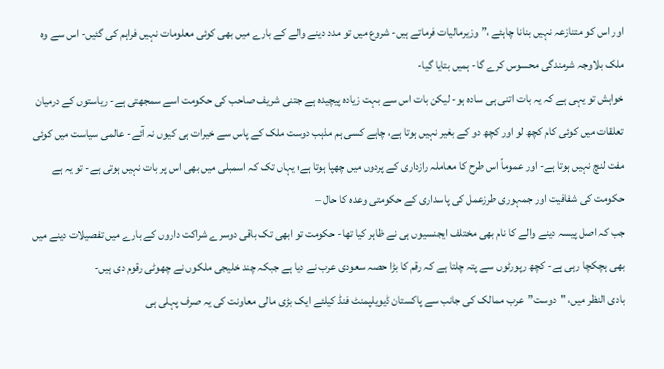اور اس کو متنازعہ نہیں بنانا چاہئے ،” وزیرمالیات فرماتے ہیں- شروع میں تو مدد دینے والے کے بارے میں بھی کوئی معلومات نہیں فراہم کی گئیں- اس سے وہ ملک بلاوجہ شرمندگی محسوس کرے گا- ہمیں بتایا گیا-
خواہش تو یہی ہے کہ یہ بات اتنی ہی سادہ ہو- لیکن بات اس سے بہت زیادہ پیچیدہ ہے جتنی شریف صاحب کی حکومت اسے سمجھتی ہے- ریاستوں کے درمیان تعلقات میں کوئی کام کچھ لو اور کچھ دو کے بغیر نہیں ہوتا ہے، چاہے کسی ہم مذہب دوست ملک کے پاس سے خیرات ہی کیوں نہ آئے- عالمی سیاست میں کوئی مفت لنچ نہیں ہوتا ہے- اور عموماً اس طرح کا معاملہ رازداری کے پردوں میں چھپا ہوتا ہے؛ یہاں تک کہ اسمبلی میں بھی اس پر بات نہیں ہوتی ہے- تو یہ ہے حکومت کی شفافیت اور جمہوری طرزعمل کی پاسداری کے حکومتی وعدہ کا حال –
جب کہ اصل پیسہ دینے والے کا نام بھی مختلف ایجنسیوں ہی نے ظاہر کیا تھا- حکومت تو ابھی تک باقی دوسرے شراکت داروں کے بارے میں تفصیلات دینے میں بھی ہچکچا رہی ہے- کچھ رپورٹوں سے پتہ چلتا ہے کہ رقم کا بڑا حصہ سعودی عرب نے دیا ہے جبکہ چند خلیجی ملکوں نے چھوٹی رقوم دی ہیں-
بادی النظر میں، "دوست”عرب ممالک کی جانب سے پاکستان ڈیویلپمنٹ فنڈ کیلئے ایک بڑی مالی معاونت کی یہ صرف پہلی ہی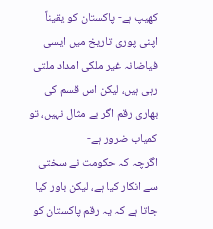کھیپ ہے- پاکستان کو یقیناً اپنی پوری تاریخ میں ایسی فیاضانہ غیر ملکی امداد ملتی رہی ہیں، لیکن اس قسم کی بھاری رقم اگر بے مثال نہیں، تو کمیاب ضرور ہے-
اگرچہ کہ حکومت نے سختی سے انکار کیا ہے، لیکن باور کیا جاتا ہے کہ یہ رقم پاکستان کو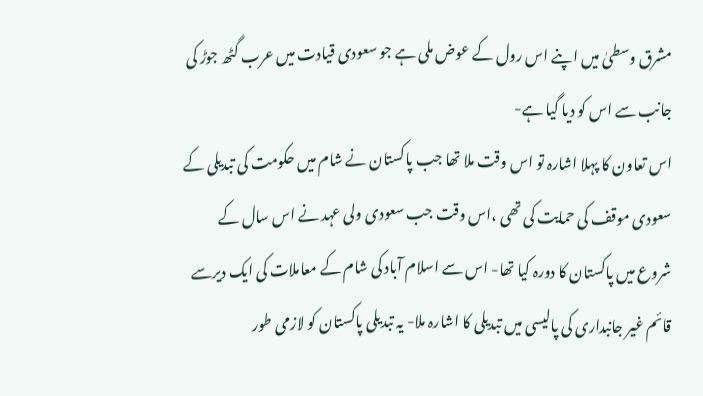مشرق وسطیٰ میں اپنے اس رول کے عوض ملی ہے جو سعودی قیادت میں عرب گٹھ جوڑ کی جانب سے اس کو دیا گیا ہے-
اس تعاون کا پہلا اشارہ تو اس وقت ملا تھا جب پاکستان نے شام میں حکومت کی تبدیلی کے سعودی موقف کی حمایت کی تھی ،اس وقت جب سعودی ولی عہد نے اس سال کے شروع میں پاکستان کا دورہ کیا تھا- اس سے اسلام آباد کی شام کے معاملات کی ایک دیرسے قائم غیر جانبداری کی پالیسی میں تبدیلی کا اشارہ ملا- یہ تبدیلی پاکستان کو لازمی طور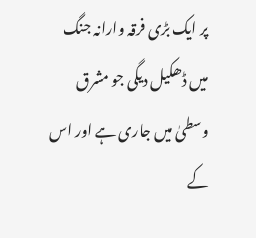پر ایک بڑی فرقہ وارانہ جنگ میں ڈھکیل دیگی جو مشرق وسطیٰ میں جاری ہے اور اس کے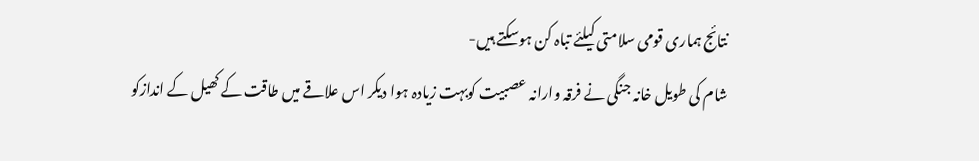نتائج ہماری قومی سلامتی کیلئے تباہ کن ہوسکتے ہیں-
شام کی طویل خانہ جنگی نے فرقہ وارانہ عصبیت کوبہت زیادہ ہوا دیکر اس علاقے میں طاقت کے کھیل کے اندازکو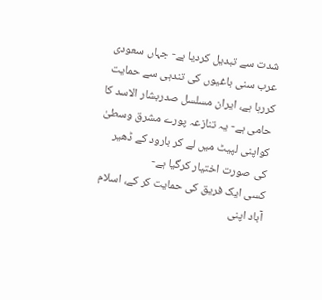شدت سے تبدیل کردیا ہے- جہاں سعودی عرب سنی باغیوں کی تندہی سے حمایت کررہا ہے، ایران مسلسل صدربشار الاسد کا حامی ہے- یہ تنازعہ پورے مشرق وسطیٰ کواپنی لپیٹ میں لے کر بارود کے ڈھیر کی صورت اختیار کرگیا ہے-
کسی ایک فریق کی حمایت کر کے، اسلام آباد اپنی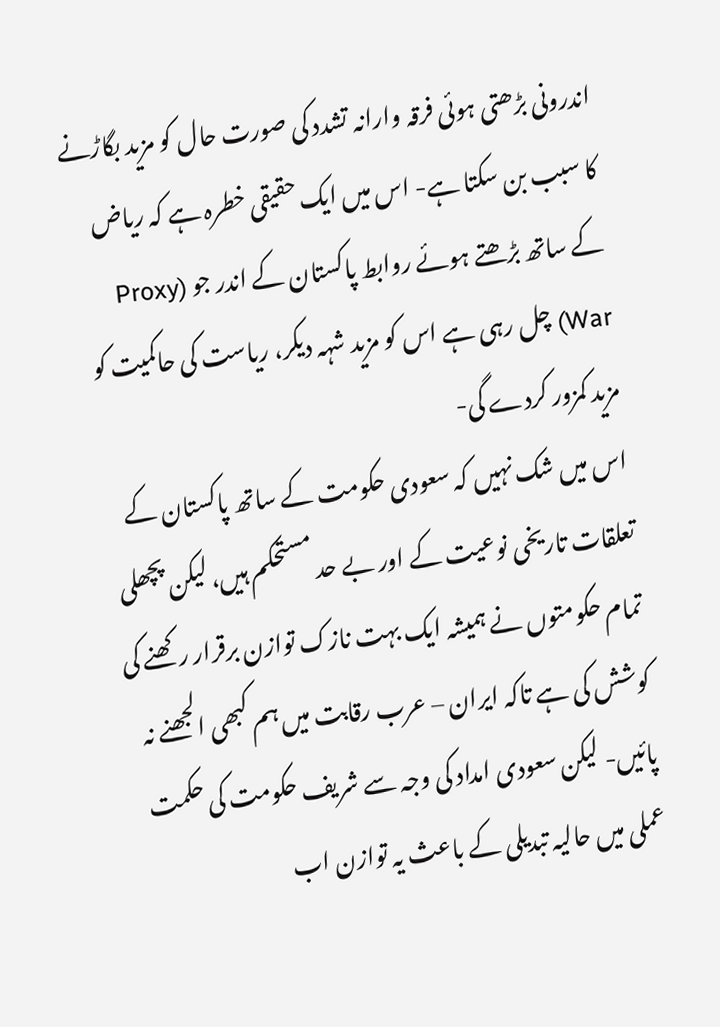اندرونی بڑھتی ہوئی فرقہ وارانہ تشدد کی صورت حال کو مزید بگاڑنے کا سبب بن سکتا ہے- اس میں ایک حقیقی خطرہ ہے کہ ریاض کے ساتھ بڑھتے ہوئے روابط پاکستان کے اندر جو (Proxy War) چل رہی ہے اس کو مزید شہہ دیکر، ریاست کی حاکمیت کو مزید کمزور کردے گی-
اس میں شک نہیں کہ سعودی حکومت کے ساتھ پاکستان کے تعلقات تاریخی نوعیت کے اور بے حد مستحکم ہیں، لیکن پچھلی تمام حکومتوں نے ہمیشہ ایک بہت نازک توازن برقرار رکھنے کی کوشش کی ہے تاکہ ایران – عرب رقابت میں ہم کبھی الجھنے نہ پائیں- لیکن سعودی امداد کی وجہ سے شریف حکومت کی حکمت عملی میں حالیہ تبدیلی کے باعث یہ توازن اب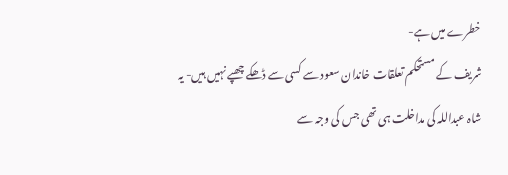خطرے میں ہے-
شریف کے مستحکم تعلقات خاندان سعود سے کسی سے ڈھکے چھپے نہیں ہیں- یہ شاہ عبداللہ کی مداخلت ہی تھی جس کی وجہ سے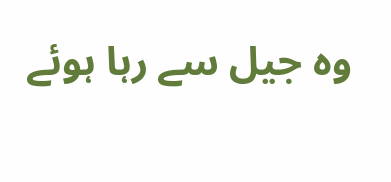وہ جیل سے رہا ہوئے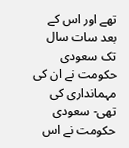تھے اور اس کے بعد سات سال تک سعودی حکومت نے ان کی مہمانداری کی تھی- سعودی حکومت نے اس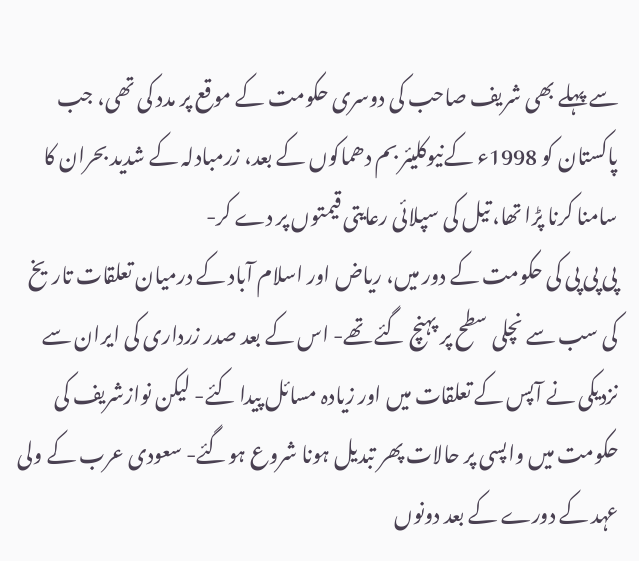سے پہلے بھی شریف صاحب کی دوسری حکومت کے موقع پر مدد کی تھی، جب پاکستان کو 1998ء کےنیوکلیئر بم دھماکوں کے بعد، زرمبادلہ کے شدید بحران کا سامنا کرنا پڑا تھا، تیل کی سپلائی رعایتی قیمتوں پر دے کر-
پی پی پی کی حکومت کے دور میں، ریاض اور اسلام آباد کے درمیان تعلقات تاریخ کی سب سے نچلی سطح پر پہنچ گئے تھے- اس کے بعد صدر زرداری کی ایران سے نزدیکی نے آپس کے تعلقات میں اور زیادہ مسائل پیدا کئے- لیکن نوازشریف کی حکومت میں واپسی پر حالات پھر تبدیل ہونا شروع ہوگئے- سعودی عرب کے ولی عہد کے دورے کے بعد دونوں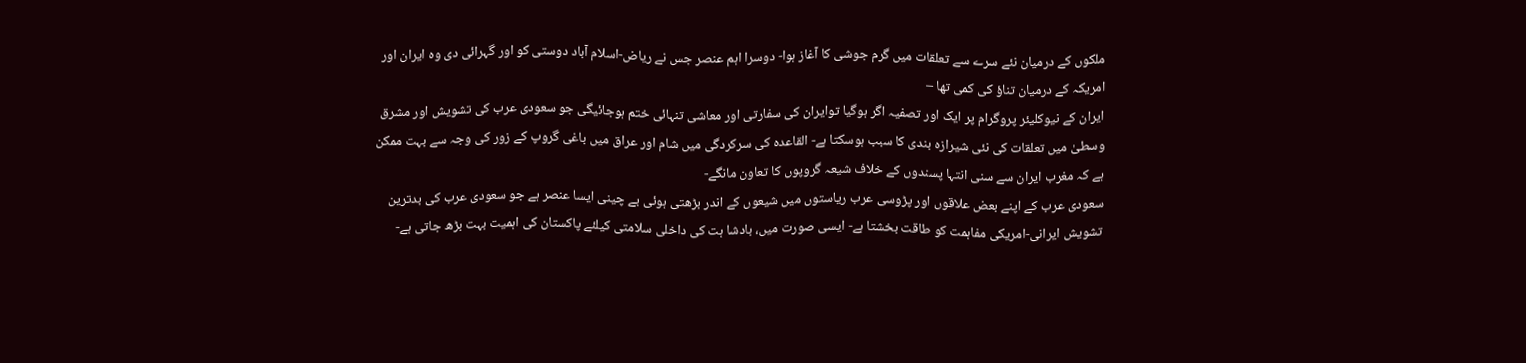ملکوں کے درمیان نئے سرے سے تعلقات میں گرم جوشی کا آغاز ہوا- دوسرا اہم عنصر جس نے ریاض-اسلام آباد دوستی کو اور گہرائی دی وہ ایران اور امریکہ کے درمیان تناؤ کی کمی تھا –
ایران کے نیوکلیئر پروگرام پر ایک اور تصفیہ اگر ہوگیا توایران کی سفارتی اور معاشی تنہائی ختم ہوجائیگی جو سعودی عرب کی تشویش اور مشرق وسطیٰ میں تعلقات کی نئی شیرازہ بندی کا سبب ہوسکتا ہے- القاعدہ کی سرکردگی میں شام اور عراق میں باغی گروپ کے زور کی وجہ سے بہت ممکن ہے کہ مغرب ایران سے سنی انتہا پسندوں کے خلاف شیعہ گروپوں کا تعاون مانگے-
سعودی عرب کے اپنے بعض علاقوں اور پڑوسی عرب ریاستوں میں شیعوں کے اندر بڑھتی ہوئی بے چینی ایسا عنصر ہے جو سعودی عرب کی بدترین تشویش ایرانی-امریکی مفاہمت کو طاقت بخشتا ہے- ایسی صورت میں، بادشا ہت کی داخلی سلامتی کیلئے پاکستان کی اہمیت بہت بڑھ جاتی ہے-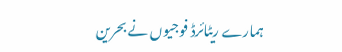ہمارے ریٹائرڈ فوجیوں نے بحرین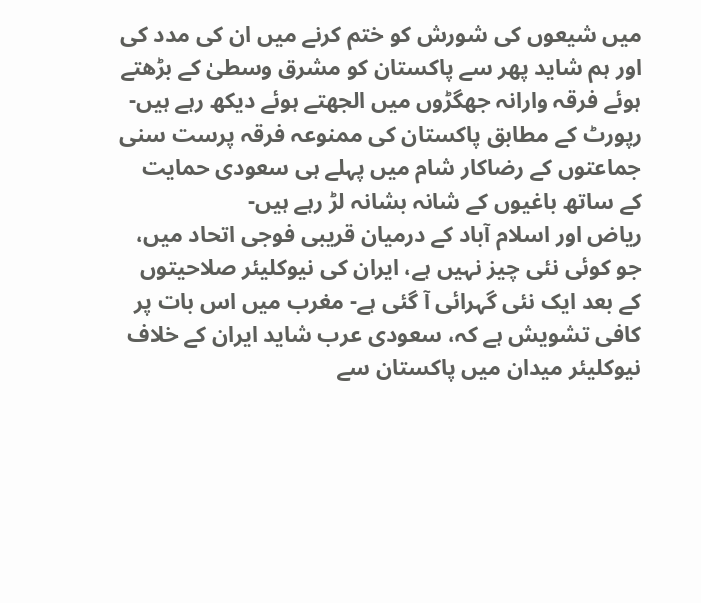میں شیعوں کی شورش کو ختم کرنے میں ان کی مدد کی اور ہم شاید پھر سے پاکستان کو مشرق وسطیٰ کے بڑھتے ہوئے فرقہ وارانہ جھگڑوں میں الجھتے ہوئے دیکھ رہے ہیں- رپورٹ کے مطابق پاکستان کی ممنوعہ فرقہ پرست سنی جماعتوں کے رضاکار شام میں پہلے ہی سعودی حمایت کے ساتھ باغیوں کے شانہ بشانہ لڑ رہے ہیں-
ریاض اور اسلام آباد کے درمیان قریبی فوجی اتحاد میں، جو کوئی نئی چیز نہیں ہے، ایران کی نیوکلیئر صلاحیتوں کے بعد ایک نئی گہرائی آ گئی ہے- مغرب میں اس بات پر کافی تشویش ہے کہ، سعودی عرب شاید ایران کے خلاف نیوکلیئر میدان میں پاکستان سے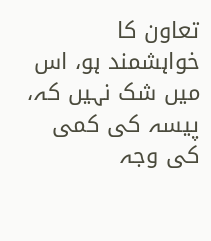تعاون کا خواہشمند ہو، اس میں شک نہیں کہ، پیسہ کی کمی کی وجہ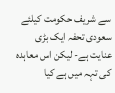سے شریف حکومت کیلئے سعودی تحفہ ایک بڑی عنایت ہے- لیکن اس معاہدہ کی تہہ میں ہے کیا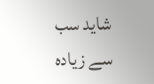شاید سب سے زیادہ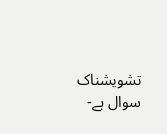تشویشناک سوال ہے-